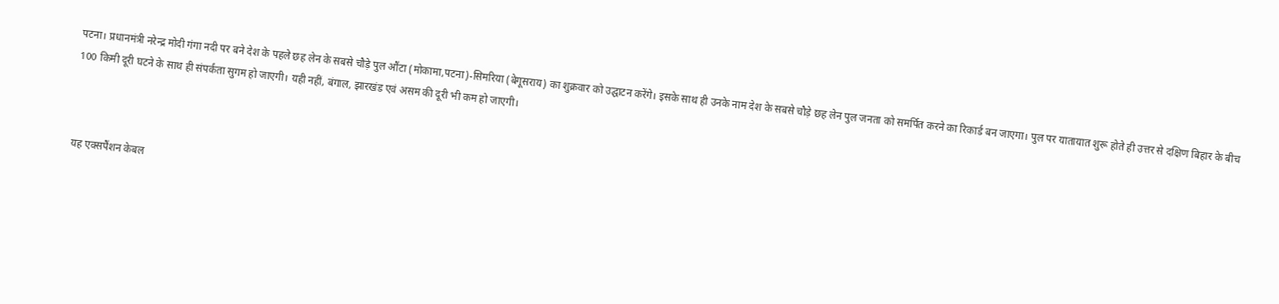पटना। प्रधानमंत्री नरेन्द्र मोदी गंगा नदी पर बने देश के पहले छह लेन के सबसे चौड़े पुल औंटा (मोकामा,पटना)-सिमरिया (बेगूसराय) का शुक्रवार को उद्घाटन करेंगे। इसके साथ ही उनके नाम देश के सबसे चौड़े छह लेन पुल जनता को समर्पित करने का रिकार्ड बन जाएगा। पुल पर यातायात शुरू होते ही उत्तर से दक्षिण बिहार के बीच 100 किमी दूरी घटने के साथ ही संपर्कता सुगम हो जाएगी। यही नहीं, बंगाल, झारखंड एवं असम की दूरी भी कम हो जाएगी।



यह एक्सपैंशन केबल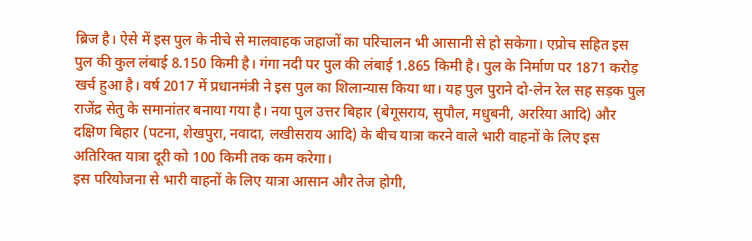ब्रिज है। ऐसे में इस पुल के नीचे से मालवाहक जहाजों का परिचालन भी आसानी से हो सकेगा। एप्रोच सहित इस पुल की कुल लंबाई 8.150 किमी है। गंगा नदी पर पुल की लंबाई 1.865 किमी है। पुल के निर्माण पर 1871 करोड़ खर्च हुआ है। वर्ष 2017 में प्रधानमंत्री ने इस पुल का शिलान्यास किया था। यह पुल पुराने दो-लेन रेल सह सड़क पुल राजेंद्र सेतु के समानांतर बनाया गया है। नया पुल उत्तर बिहार (बेगूसराय, सुपौल, मधुबनी, अररिया आदि) और दक्षिण बिहार (पटना, शेखपुरा, नवादा, लखीसराय आदि) के बीच यात्रा करने वाले भारी वाहनों के लिए इस अतिरिक्त यात्रा दूरी को 100 किमी तक कम करेगा।
इस परियोजना से भारी वाहनों के लिए यात्रा आसान और तेज होगी,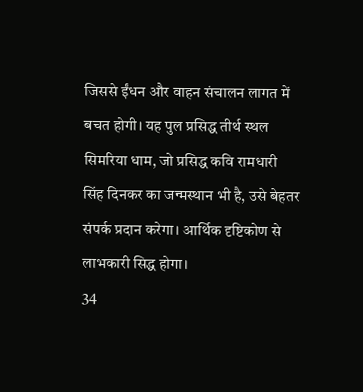जिससे ईंधन और वाहन संचालन लागत में बचत होगी। यह पुल प्रसिद्ध तीर्थ स्थल सिमरिया धाम, जो प्रसिद्ध कवि रामधारी सिंह दिनकर का जन्मस्थान भी है, उसे बेहतर संपर्क प्रदान करेगा। आर्थिक दृष्टिकोण से लाभकारी सिद्ध होगा।
34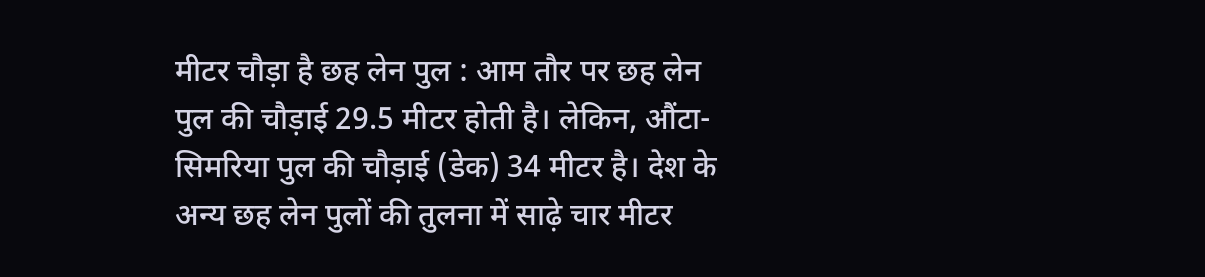मीटर चौड़ा है छह लेन पुल : आम तौर पर छह लेन पुल की चौड़ाई 29.5 मीटर होती है। लेकिन, औंटा-सिमरिया पुल की चौड़ाई (डेक) 34 मीटर है। देश के अन्य छह लेन पुलों की तुलना में साढ़े चार मीटर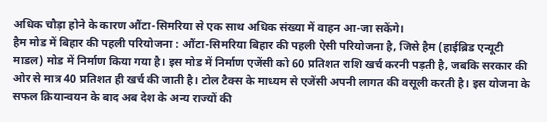अधिक चौड़ा होने के कारण औंटा-सिमरिया से एक साथ अधिक संख्या में वाहन आ-जा सकेंगे।
हैम मोड में बिहार की पहली परियोजना : औंटा-सिमरिया बिहार की पहली ऐसी परियोजना है, जिसे हैम (हाईब्रिड एन्यूटी माडल) मोड में निर्माण किया गया है। इस मोड में निर्माण एजेंसी को 60 प्रतिशत राशि खर्च करनी पड़ती है, जबकि सरकार की ओर से मात्र 40 प्रतिशत ही खर्च की जाती है। टोल टैक्स के माध्यम से एजेंसी अपनी लागत की वसूली करती है। इस योजना के सफल क्रियान्वयन के बाद अब देश के अन्य राज्यों की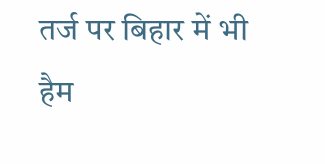तर्ज पर बिहार में भी हैम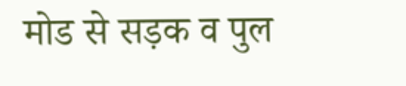मोड से सड़क व पुल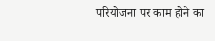परियोजना पर काम होने का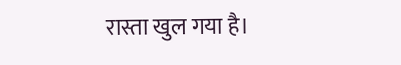रास्ता खुल गया है।